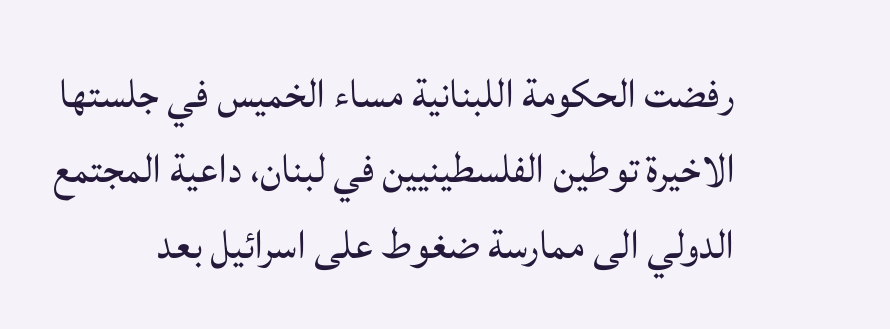رفضت الحكومة اللبنانية مساء الخميس في جلستها الاخيرة توطين الفلسطينيين في لبنان، داعية المجتمع الدولي الى ممارسة ضغوط على اسرائيل بعد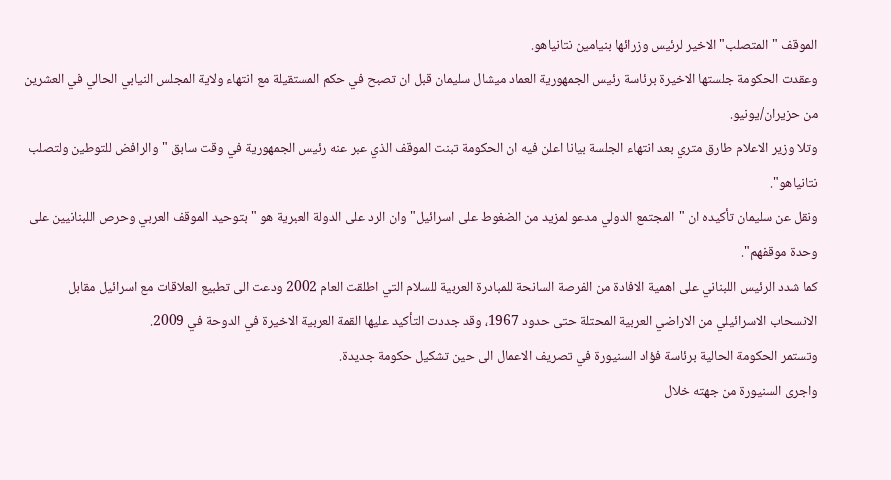الموقف "المتصلب" الاخير لرئيس وزرائها بنيامين نتانياهو.
وعقدت الحكومة جلستها الاخيرة برئاسة رئيس الجمهورية العماد ميشال سليمان قبل ان تصبح في حكم المستقيلة مع انتهاء ولاية المجلس النيابي الحالي في العشرين من حزيران/يونيو.
وتلا وزير الاعلام طارق متري بعد انتهاء الجلسة بيانا اعلن فيه ان الحكومة تبنت الموقف الذي عبر عنه رئيس الجمهورية في وقت سابق "والرافض للتوطين ولتصلب نتانياهو".
ونقل عن سليمان تأكيده ان "المجتمع الدولي مدعو لمزيد من الضغوط على اسرائيل" وان الرد على الدولة العبرية هو "بتوحيد الموقف العربي وحرص اللبنانيين على وحدة موقفهم".
كما شدد الرئيس اللبناني على اهمية الافادة من الفرصة السانحة للمبادرة العربية للسلام التي اطلقت العام 2002 ودعت الى تطبيع العلاقات مع اسرائيل مقابل الانسحاب الاسرائيلي من الاراضي العربية المحتلة حتى حدود 1967، وقد جددت التأكيد عليها القمة العربية الاخيرة في الدوحة في 2009.
وتستمر الحكومة الحالية برئاسة فؤاد السنيورة في تصريف الاعمال الى حين تشكيل حكومة جديدة.
واجرى السنيورة من جهته خلال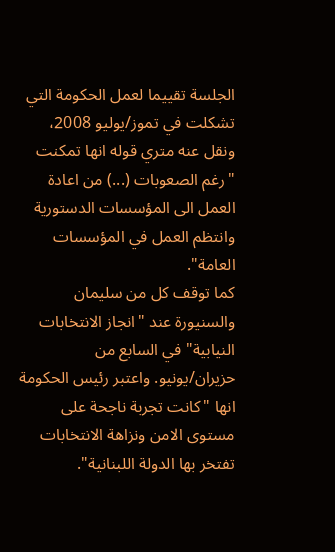الجلسة تقييما لعمل الحكومة التي تشكلت في تموز/يوليو 2008، ونقل عنه متري قوله انها تمكنت "رغم الصعوبات (...) من اعادة العمل الى المؤسسات الدستورية وانتظم العمل في المؤسسات العامة".
كما توقف كل من سليمان والسنيورة عند "انجاز الانتخابات النيابية" في السابع من حزيران/يونيو. واعتبر رئيس الحكومة انها "كانت تجربة ناجحة على مستوى الامن ونزاهة الانتخابات تفتخر بها الدولة اللبنانية".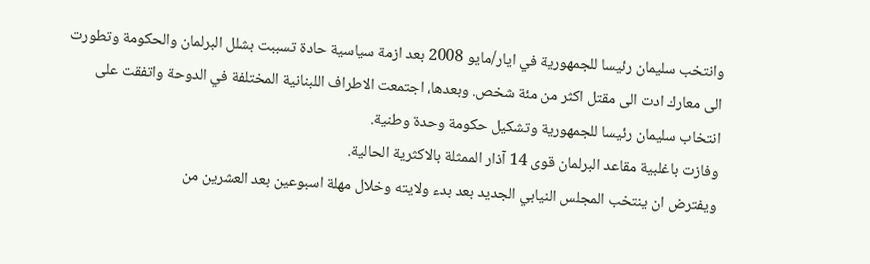وانتخب سليمان رئيسا للجمهورية في ايار/مايو 2008 بعد ازمة سياسية حادة تسببت بشلل البرلمان والحكومة وتطورت الى معارك ادت الى مقتل اكثر من مئة شخص. وبعدها، اجتمعت الاطراف اللبنانية المختلفة في الدوحة واتفقت على انتخاب سليمان رئيسا للجمهورية وتشكيل حكومة وحدة وطنية.
وفازت باغلبية مقاعد البرلمان قوى 14 آذار الممثلة بالاكثرية الحالية.
ويفترض ان ينتخب المجلس النيابي الجديد بعد بدء ولايته وخلال مهلة اسبوعين بعد العشرين من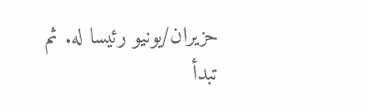حزيران/يونيو رئيسا له. ثم تبدأ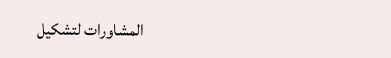المشاورات لتشكيل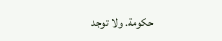حكومة. ولا توجد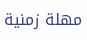مهلة زمنية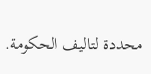محددة لتاليف الحكومة.